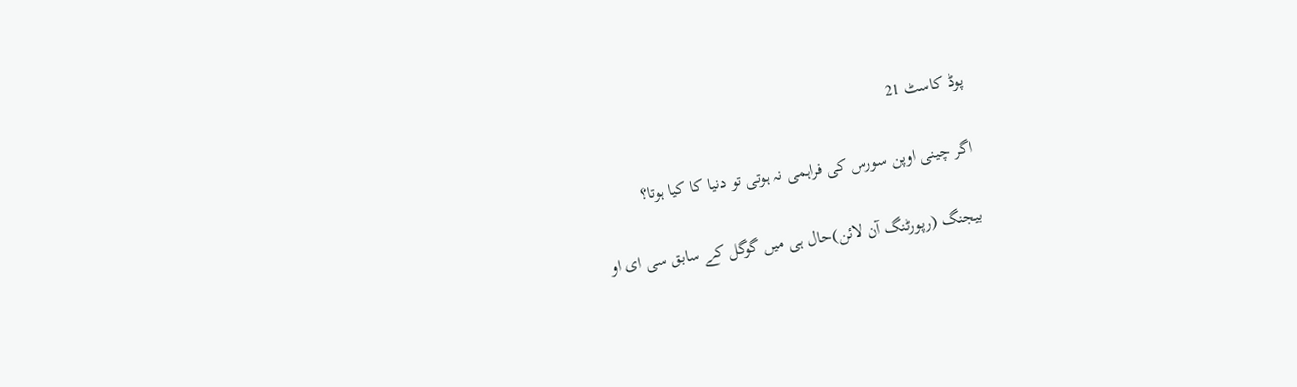پوڈ کاسٹ 21

اگر چینی اوپن سورس کی فراہمی نہ ہوتی تو دنیا کا کیا ہوتا؟

بیجنگ (رپورٹنگ آن لائن)حال ہی میں گوگل کے سابق سی ای او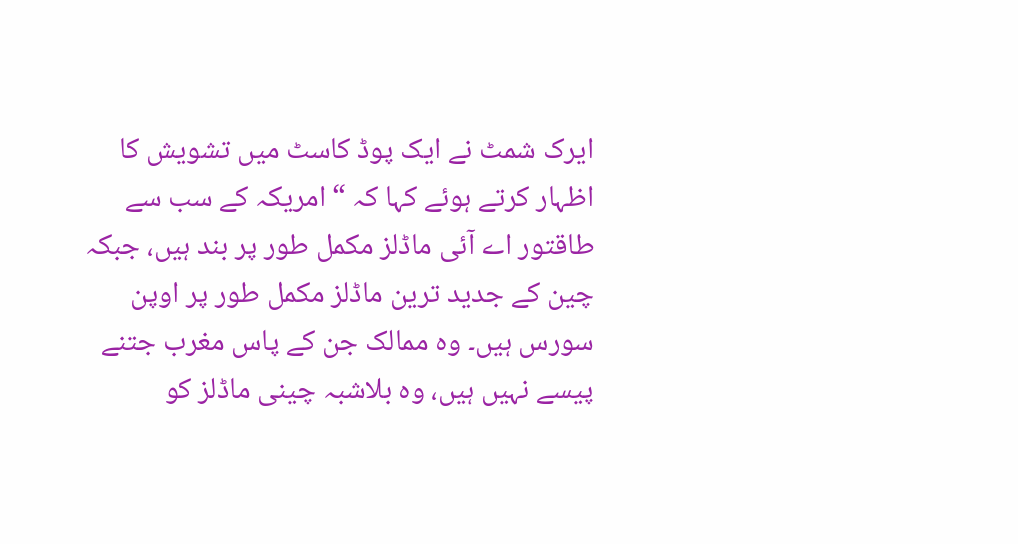ایرک شمٹ نے ایک پوڈ کاسٹ میں تشویش کا اظہار کرتے ہوئے کہا کہ “امریکہ کے سب سے طاقتور اے آئی ماڈلز مکمل طور پر بند ہیں، جبکہ چین کے جدید ترین ماڈلز مکمل طور پر اوپن سورس ہیں۔ وہ ممالک جن کے پاس مغرب جتنے پیسے نہیں ہیں، وہ بلاشبہ چینی ماڈلز کو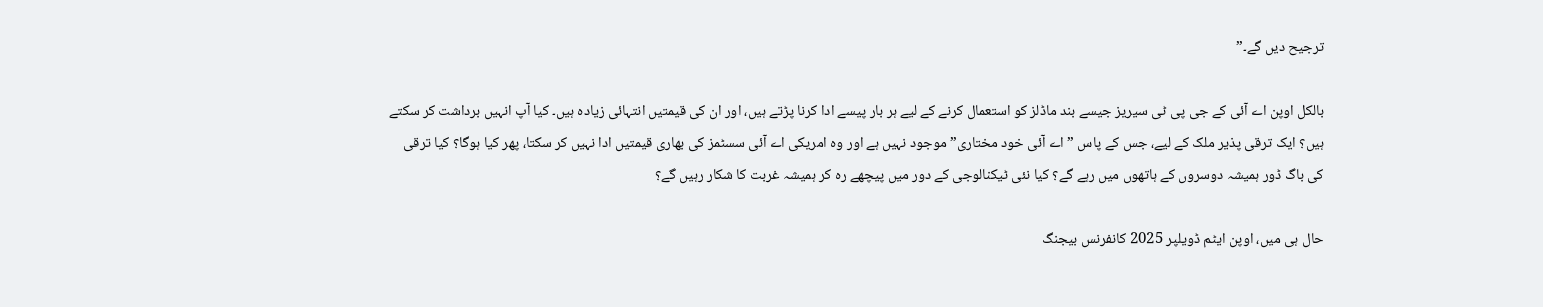ترجیح دیں گے۔”

بالکل اوپن اے آئی کے جی پی ٹی سیریز جیسے بند ماڈلز کو استعمال کرنے کے لیے ہر بار پیسے ادا کرنا پڑتے ہیں، اور ان کی قیمتیں انتہائی زیادہ ہیں۔ کیا آپ انہیں برداشت کر سکتے ہیں؟ ایک ترقی پذیر ملک کے لیے، جس کے پاس ” اے آئی خود مختاری” موجود نہیں ہے اور وہ امریکی اے آئی سسٹمز کی بھاری قیمتیں ادا نہیں کر سکتا، پھر کیا ہوگا؟ کیا ترقی کی باگ ڈور ہمیشہ دوسروں کے ہاتھوں میں رہے گے؟ کیا نئی ٹیکنالوجی کے دور میں پیچھے رہ کر ہمیشہ غربت کا شکار رہیں گے؟

حال ہی میں، اوپن ایٹم ڈویلپر 2025 کانفرنس بیجنگ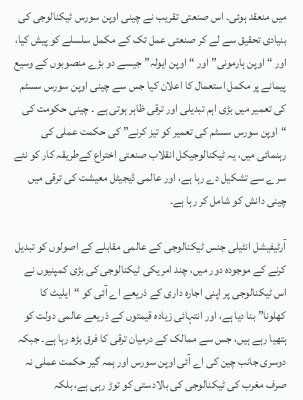میں منعقد ہوئی۔ اس صنعتی تقریب نے چینی اوپن سورس ٹیکنالوجی کی بنیادی تحقیق سے لے کر صنعتی عمل تک کے مکمل سلسلے کو پیش کیا، اور “اوپن ہارمونی” اور “اوپن ایولہ” جیسے دو بڑے منصوبوں کے وسیع پیمانے پر مکمل استعمال کا اعلان کیا جس سے چینی اوپن سورس سسٹم کی تعمیر میں بڑی اہم تبدیلی اور ترقی ظاہر ہوتی ہے ۔ چینی حکومت کی “اوپن سورس سسٹم کی تعمیر کو تیز کرنے” کی حکمت عملی کی رہنمائی میں، یہ ٹیکنالوجیکل انقلاب صنعتی اختراع کےطریقہ کار کو نئے سرے سے تشکیل دے رہا ہے، اور عالمی ڈیجیٹل معیشت کی ترقی میں چینی دانش کو شامل کر رہا ہے۔

آرٹیفیشل انٹیلی جنس ٹیکنالوجی کے عالمی مقابلے کے اصولوں کو تبدیل کرنے کے موجودہ دور میں، چند امریکی ٹیکنالوجی کی بڑی کمپنیوں نے اس ٹیکنالوجی پر اپنی اجارہ داری کے ذریعے اے آئی کو “ایلیٹ کا کھلونا” بنا دیا ہے، اور انتہائی زیادہ قیمتوں کے ذریعے عالمی دولت کو ہتھیا رہے ہیں، جس سے ممالک کے درمیان ترقی کا فرق بڑھ رہا ہے۔ جبکہ دوسری جانب چین کی اے آئی اوپن سورس اور ہمہ گیر حکمت عملی نہ صرف مغرب کی ٹیکنالوجی کی بالادستی کو توڑ رہی ہے، بلکہ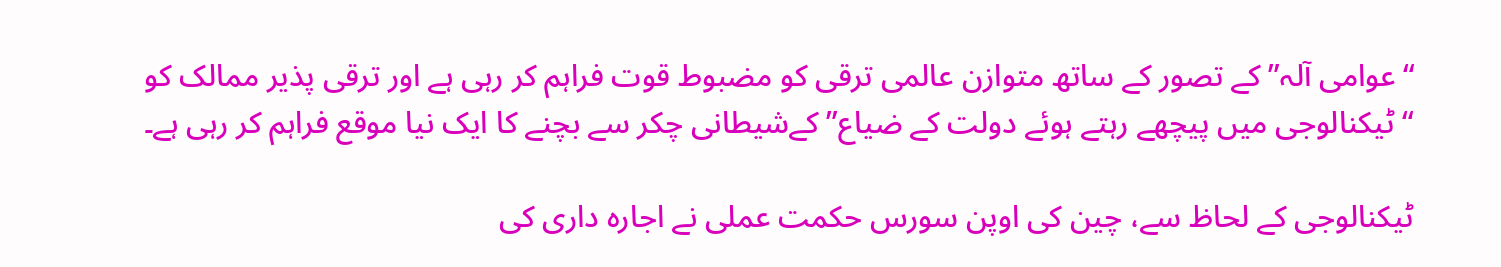“عوامی آلہ” کے تصور کے ساتھ متوازن عالمی ترقی کو مضبوط قوت فراہم کر رہی ہے اور ترقی پذیر ممالک کو “ٹیکنالوجی میں پیچھے رہتے ہوئے دولت کے ضیاع” کےشیطانی چکر سے بچنے کا ایک نیا موقع فراہم کر رہی ہے۔

ٹیکنالوجی کے لحاظ سے، چین کی اوپن سورس حکمت عملی نے اجارہ داری کی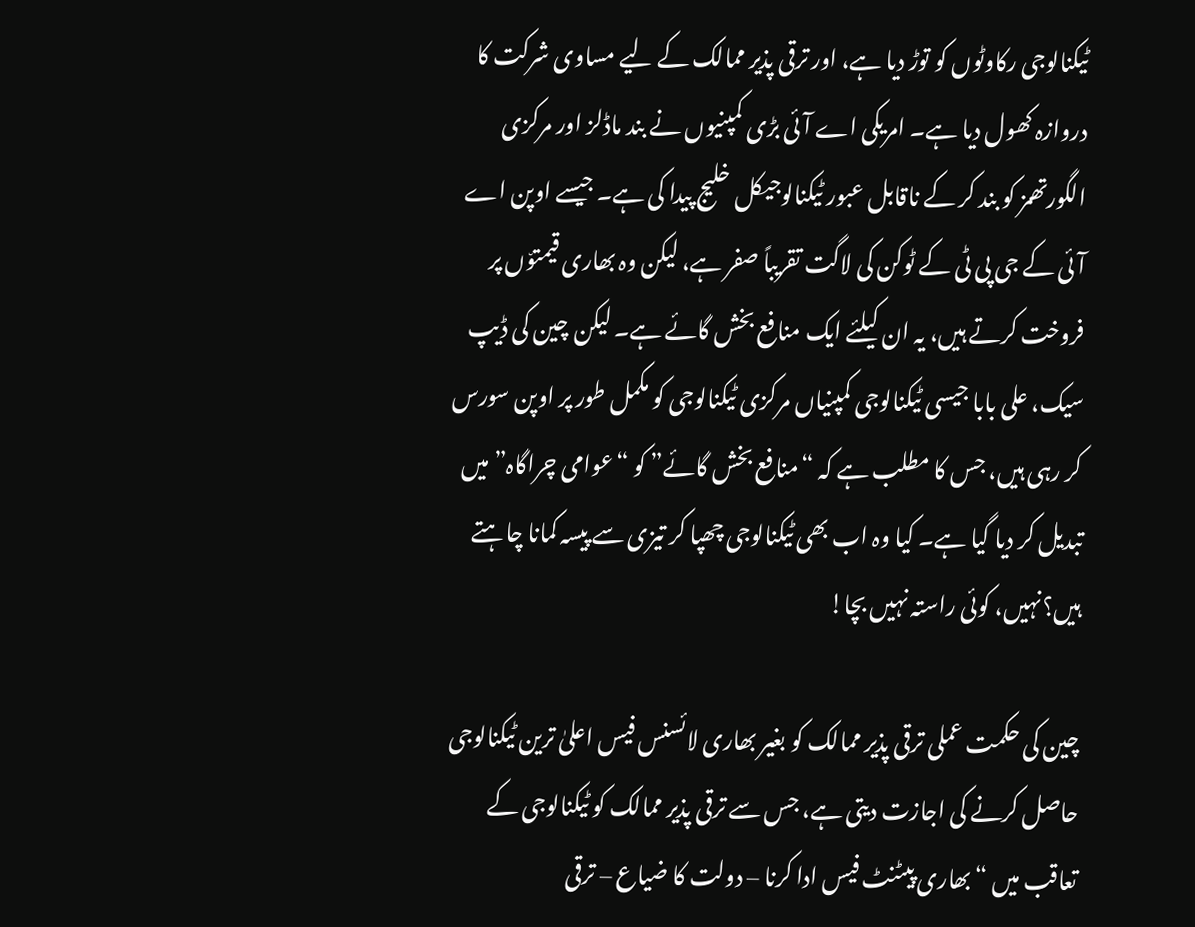ٹیکنالوجی رکاوٹوں کو توڑ دیا ہے، اور ترقی پذیر ممالک کے لیے مساوی شرکت کا دروازہ کھول دیا ہے۔ امریکی اے آئی بڑی کمپنیوں نے بند ماڈلز اور مرکزی الگورتھمز کو بند کر کے ناقابل عبور ٹیکنالوجیکل خلیج پیدا کی ہے۔ جیسے اوپن اے آئی کے جی پی ٹی کے ٹوکن کی لاگت تقریباً صفر ہے، لیکن وہ بھاری قیمتو٘ں پر فروخت کرتے ہیں، یہ ان کیلئے ایک منافع بخش گائے ہے۔ لیکن چین کی ڈیپ سیک، علی بابا جیسی ٹیکنالوجی کمپنیاں مرکزی ٹیکنالوجی کو مکمل طور پر اوپن سورس کر رہی ہیں، جس کا مطلب ہے کہ “منافع بخش گائے” کو “عوامی چراگاہ” میں تبدیل کر دیا گیا ہے۔ کیا وہ اب بھی ٹیکنالوجی چھپا کر تیزی سے پیسہ کمانا چاہتے ہیں؟نہیں، کوئی راستہ نہیں بچا!

چین کی حکمت عملی ترقی پذیر ممالک کو بغیر بھاری لائسنس فیس اعلیٰ ترین ٹیکنالوجی حاصل کرنے کی اجازت دیتی ہے، جس سے ترقی پذیر ممالک کو ٹیکنالوجی کے تعاقب میں “بھاری پیٹنٹ فیس ادا کرنا – دولت کا ضیاع – ترقی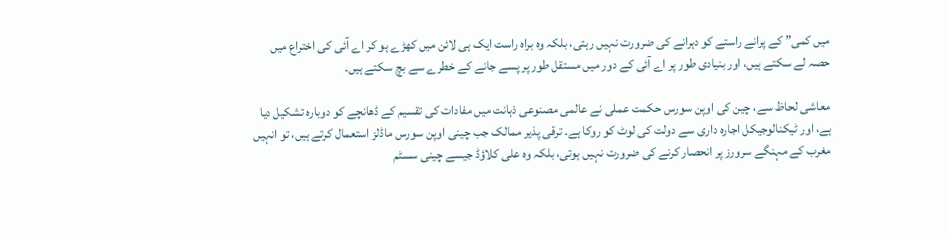میں کمی” کے پرانے راستے کو دہرانے کی ضرورت نہیں رہتی، بلکہ وہ براہ راست ایک ہی لائن میں کھڑے ہو کر اے آئی کی اختراع میں حصہ لے سکتے ہیں، اور بنیادی طور پر اے آئی کے دور میں مستقل طور پر پسے جانے کے خطرے سے بچ سکتے ہیں۔

معاشی لحاظ سے، چین کی اوپن سورس حکمت عملی نے عالمی مصنوعی ذہانت میں مفادات کی تقسیم کے ڈھانچے کو دوبارہ تشکیل دیا ہے، اور ٹیکنالوجیکل اجارہ داری سے دولت کی لوٹ کو روکا ہے۔ ترقی پذیر ممالک جب چینی اوپن سورس ماڈلز استعمال کرتے ہیں، تو انہیں مغرب کے مہنگے سرورز پر انحصار کرنے کی ضرورت نہیں ہوتی، بلکہ وہ علی کلاؤڈ جیسے چینی سسٹم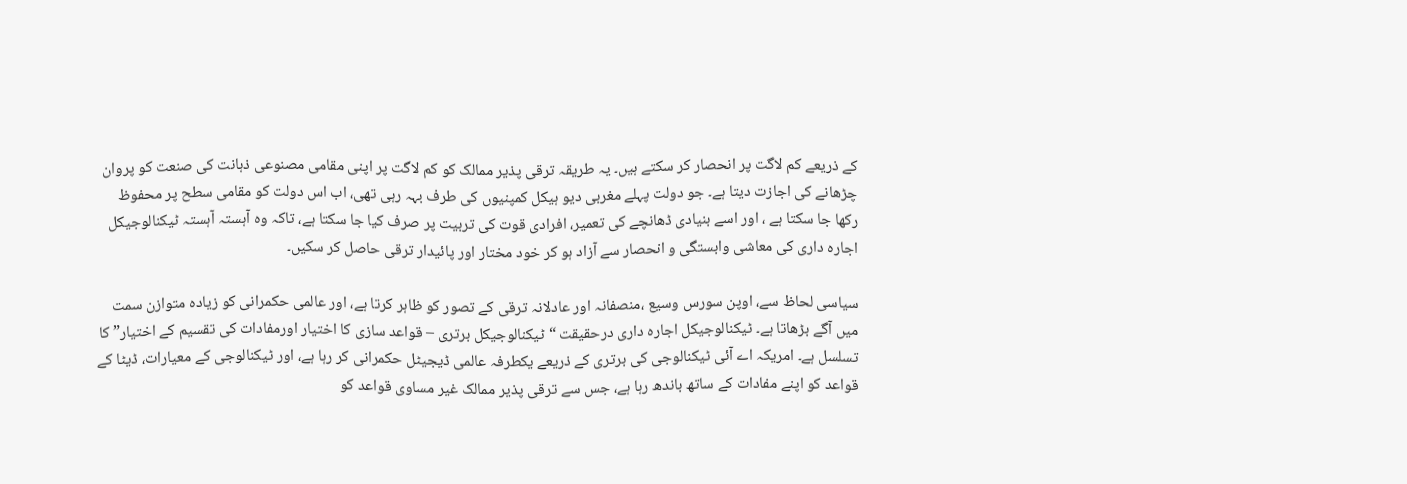کے ذریعے کم لاگت پر انحصار کر سکتے ہیں۔ یہ طریقہ ترقی پذیر ممالک کو کم لاگت پر اپنی مقامی مصنوعی ذہانت کی صنعت کو پروان چڑھانے کی اجازت دیتا ہے۔ جو دولت پہلے مغربی دیو ہیکل کمپنیوں کی طرف بہہ رہی تھی، اب اس دولت کو مقامی سطح پر محفوظ رکھا جا سکتا ہے ، اور اسے بنیادی ڈھانچے کی تعمیر، افرادی قوت کی تربیت پر صرف کیا جا سکتا ہے، تاکہ وہ آہستہ آہستہ ٹیکنالوجیکل اجارہ داری کی معاشی وابستگی و انحصار سے آزاد ہو کر خود مختار اور پائیدار ترقی حاصل کر سکیں۔

سیاسی لحاظ سے، اوپن سورس وسیع ،منصفانہ اور عادلانہ ترقی کے تصور کو ظاہر کرتا ہے، اور عالمی حکمرانی کو زیادہ متوازن سمت میں آگے بڑھاتا ہے۔ ٹیکنالوجیکل اجارہ داری درحقیقت “ٹیکنالوجیکل برتری – قواعد سازی کا اختیار اورمفادات کی تقسیم کے اختیار” کا تسلسل ہے۔ امریکہ اے آئی ٹیکنالوجی کی برتری کے ذریعے یکطرفہ عالمی ڈیجیٹل حکمرانی کر رہا ہے، اور ٹیکنالوجی کے معیارات، ڈیٹا کے قواعد کو اپنے مفادات کے ساتھ باندھ رہا ہے، جس سے ترقی پذیر ممالک غیر مساوی قواعد کو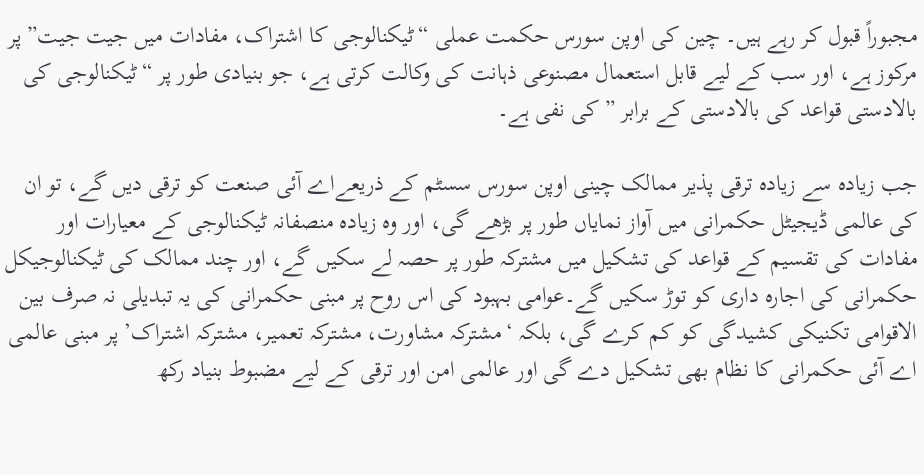مجبوراً قبول کر رہے ہیں۔ چین کی اوپن سورس حکمت عملی “ٹیکنالوجی کا اشتراک، مفادات میں جیت جیت” پر مرکوز ہے، اور سب کے لیے قابل استعمال مصنوعی ذہانت کی وکالت کرتی ہے، جو بنیادی طور پر “ٹیکنالوجی کی بالادستی قواعد کی بالادستی کے برابر ” کی نفی ہے۔

جب زیادہ سے زیادہ ترقی پذیر ممالک چینی اوپن سورس سسٹم کے ذریعےاے آئی صنعت کو ترقی دیں گے، تو ان کی عالمی ڈیجیٹل حکمرانی میں آواز نمایاں طور پر بڑھے گی، اور وہ زیادہ منصفانہ ٹیکنالوجی کے معیارات اور مفادات کی تقسیم کے قواعد کی تشکیل میں مشترکہ طور پر حصہ لے سکیں گے، اور چند ممالک کی ٹیکنالوجیکل حکمرانی کی اجارہ داری کو توڑ سکیں گے۔عوامی بہبود کی اس روح پر مبنی حکمرانی کی یہ تبدیلی نہ صرف بین الاقوامی تکنیکی کشیدگی کو کم کرے گی، بلکہ ‘مشترکہ مشاورت، مشترکہ تعمیر، مشترکہ اشتراک’ پر مبنی عالمی اے آئی حکمرانی کا نظام بھی تشکیل دے گی اور عالمی امن اور ترقی کے لیے مضبوط بنیاد رکھ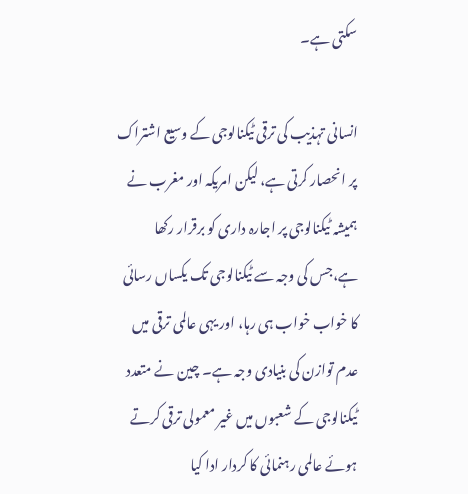سکتی ہے۔

انسانی تہذیب کی ترقی ٹیکنالوجی کے وسیع اشتراک پر انحصار کرتی ہے، لیکن امریکہ اور مغرب نے ہمیشہ ٹیکنالوجی پر اجارہ داری کو برقرار رکھا ہے،جس کی وجہ سے ٹیکنالوجی تک یکساں رسائی کا خواب خواب ہی رہا، اور یہی عالمی ترقی میں عدم توازن کی بنیادی وجہ ہے۔ چین نے متعدد ٹیکنالوجی کے شعبوں میں غیر معمولی ترقی کرتے ہوئے عالمی رہنمائی کا کردار ادا کیا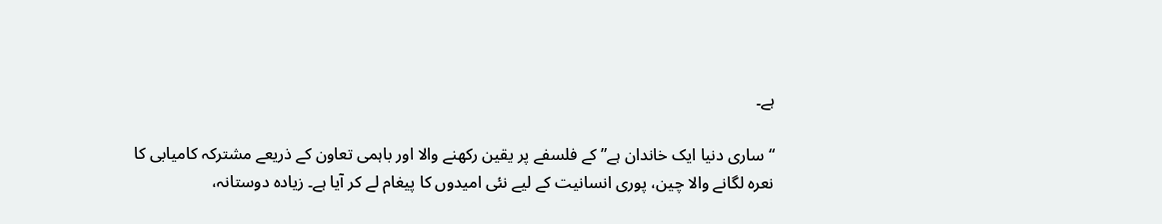ہے۔

“ساری دنیا ایک خاندان ہے” کے فلسفے پر یقین رکھنے والا اور باہمی تعاون کے ذریعے مشترکہ کامیابی کا نعرہ لگانے والا چین، پوری انسانیت کے لیے نئی امیدوں کا پیغام لے کر آیا ہے۔ زیادہ دوستانہ،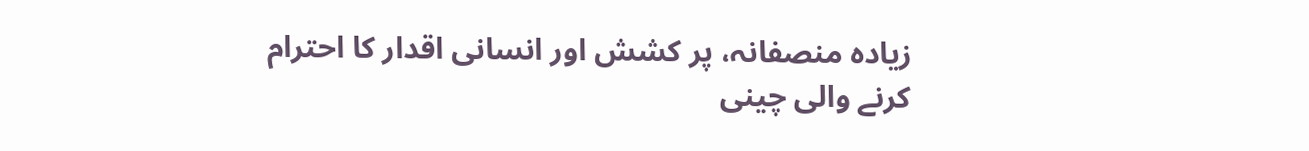زیادہ منصفانہ، پر کشش اور انسانی اقدار کا احترام کرنے والی چینی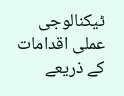ٹیکنالوجی عملی اقدامات کے ذریعے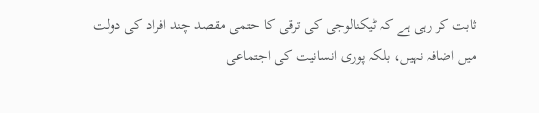ثابت کر رہی ہے کہ ٹیکنالوجی کی ترقی کا حتمی مقصد چند افراد کی دولت میں اضافہ نہیں، بلکہ پوری انسانیت کی اجتماعی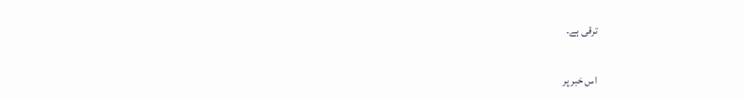ترقی ہے۔

اس خبر پر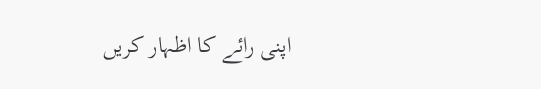اپنی رائے کا اظہار کریں